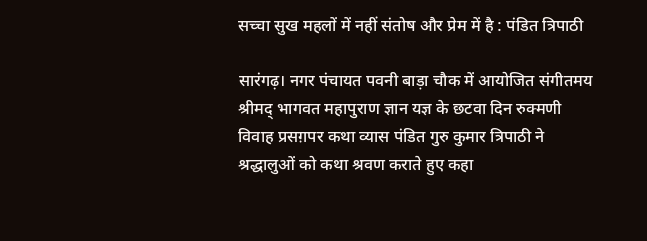सच्चा सुख महलों में नहीं संतोष और प्रेम में है : पंडित त्रिपाठी

सारंगढ़। नगर पंचायत पवनी बाड़ा चौक में आयोजित संगीतमय श्रीमद् भागवत महापुराण ज्ञान यज्ञ के छटवा दिन रुक्मणी विवाह प्रसग़पर कथा व्यास पंडित गुरु कुमार त्रिपाठी ने श्रद्धालुओं को कथा श्रवण कराते हुए कहा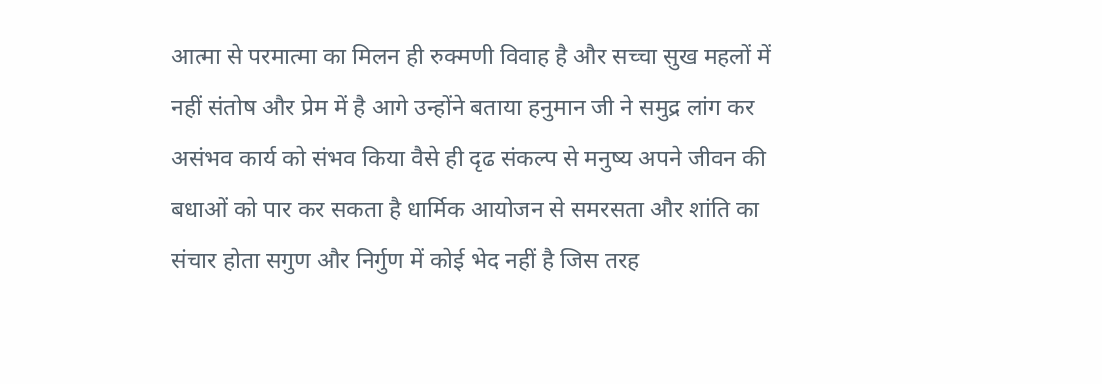आत्मा से परमात्मा का मिलन ही रुक्मणी विवाह है और सच्चा सुख महलों में नहीं संतोष और प्रेम में है आगे उन्होंने बताया हनुमान जी ने समुद्र लांग कर असंभव कार्य को संभव किया वैसे ही दृढ संकल्प से मनुष्य अपने जीवन की बधाओं को पार कर सकता है धार्मिक आयोजन से समरसता और शांति का संचार होता सगुण और निर्गुण में कोई भेद नहीं है जिस तरह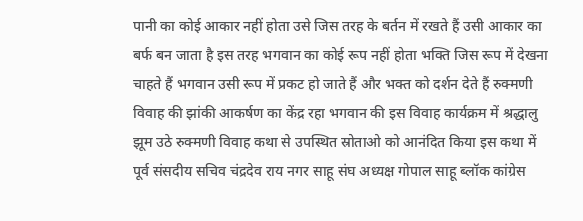पानी का कोई आकार नहीं होता उसे जिस तरह के बर्तन में रखते हैं उसी आकार का बर्फ बन जाता है इस तरह भगवान का कोई रूप नहीं होता भक्ति जिस रूप में देखना चाहते हैं भगवान उसी रूप में प्रकट हो जाते हैं और भक्त को दर्शन देते हैं रुक्मणी विवाह की झांकी आकर्षण का केंद्र रहा भगवान की इस विवाह कार्यक्रम में श्रद्धालु झूम उठे रुक्मणी विवाह कथा से उपस्थित स्रोताओ को आनंदित किया इस कथा में पूर्व संसदीय सचिव चंद्रदेव राय नगर साहू संघ अध्यक्ष गोपाल साहू ब्लॉक कांग्रेस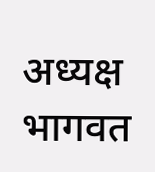अध्यक्ष भागवत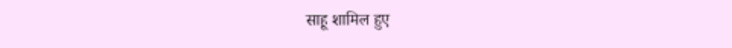साहू शामिल हुए